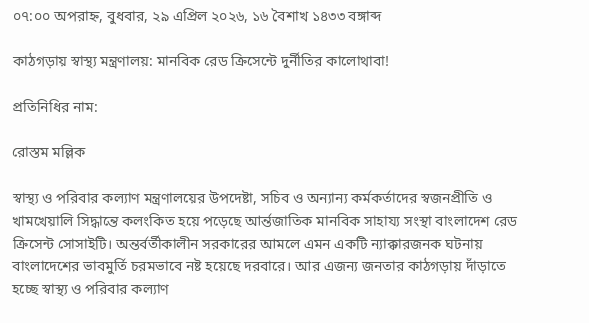০৭:০০ অপরাহ্ন, বুধবার, ২৯ এপ্রিল ২০২৬, ১৬ বৈশাখ ১৪৩৩ বঙ্গাব্দ

কাঠগড়ায় স্বাস্থ্য মন্ত্রণালয়: মানবিক রেড ক্রিসেন্টে দুর্নীতির কালোথাবা!

প্রতিনিধির নাম:

রোস্তম মল্লিক

স্বাস্থ্য ও পরিবার কল্যাণ মন্ত্রণালয়ের উপদেষ্টা, সচিব ও অন্যান্য কর্মকর্তাদের স্বজনপ্রীতি ও খামখেয়ালি সিদ্ধান্তে কলংকিত হয়ে পড়েছে আর্ন্তজাতিক মানবিক সাহায্য সংস্থা বাংলাদেশ রেড ক্রিসেন্ট সোসাইটি। অন্তর্বর্তীকালীন সরকারের আমলে এমন একটি ন্যাক্কারজনক ঘটনায় বাংলাদেশের ভাবমুর্তি চরমভাবে নষ্ট হয়েছে দরবারে। আর এজন্য জনতার কাঠগড়ায় দাঁড়াতে হচ্ছে স্বাস্থ্য ও পরিবার কল্যাণ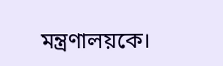মন্ত্রণালয়কে।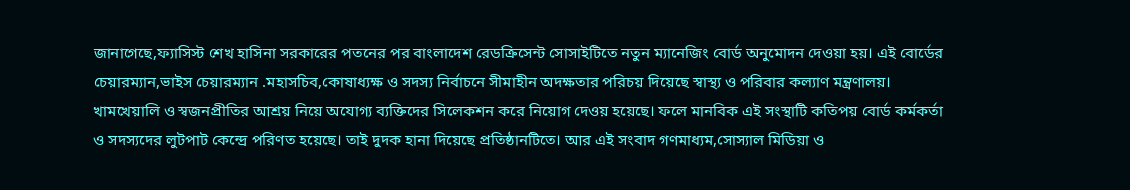জানাগেছে,ফ্যাসিস্ট শেখ হাসিনা সরকারের পতনের পর বাংলাদেশ রেডক্রিসেন্ট সোসাইটিতে নতুন ম্যানেজিং বোর্ড অনুমোদন দেওয়া হয়। এই বোর্ডের চেয়ারম্যান,ভাইস চেয়ারম্যান .মহাসচিব,কোষাধ্যক্ষ ও সদস্য নির্বাচনে সীমাহীন অদক্ষতার পরিচয় দিয়েছে স্বাস্থ্য ও পরিবার কল্যাণ মন্ত্রণালয়। খামখেয়ালি ও স্বজনপ্রীতির আশ্রয় নিয়ে অযোগ্য ব্যক্তিদের সিলেকশন করে নিয়োগ দেওয় হয়েছে। ফলে মানবিক এই সংস্থাটি কতিপয় বোর্ড কর্মকর্তা ও সদস্যদের লুটপাট কেন্দ্রে পরিণত হয়েছে। তাই দুদক হানা দিয়েছে প্রতিষ্ঠানটিতে। আর এই সংবাদ গণমাধ্যম,সোস্যাল মিডিয়া ও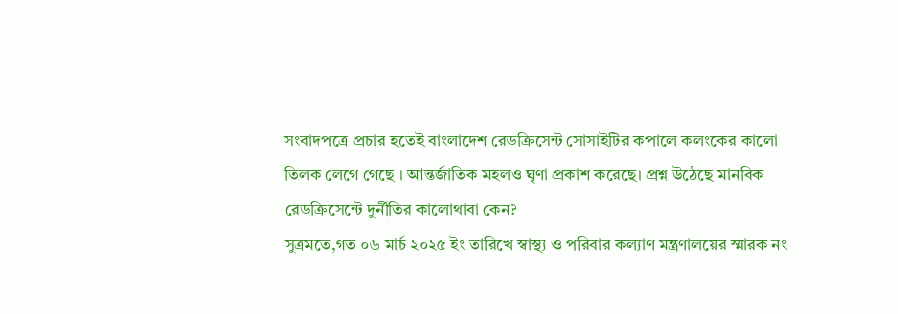সংবাদপত্রে প্রচার হতেই বাংলাদেশ রেডক্রিসেন্ট সোসাইটির কপালে কলংকের কালো তিলক লেগে গেছে । আন্তর্জাতিক মহলও ঘৃণা প্রকাশ করেছে। প্রশ্ন উঠেছে মানবিক রেডক্রিসেন্টে দুর্নীতির কালোথাবা কেন?
সুত্রমতে,গত ০৬ মার্চ ২০২৫ ইং তারিখে স্বাস্থ্য ও পরিবার কল্যাণ মন্ত্রণালয়ের স্মারক নং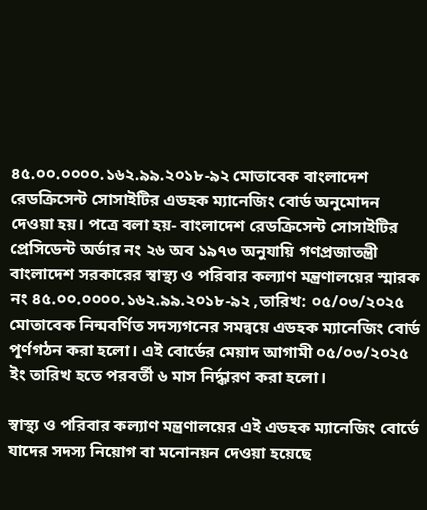৪৫.০০.০০০০.১৬২.৯৯.২০১৮-৯২ মোতাবেক বাংলাদেশ রেডক্রিসেন্ট সোসাইটির এডহক ম্যানেজিং বোর্ড অনুমোদন দেওয়া হয়। পত্রে বলা হয়- বাংলাদেশ রেডক্রিসেন্ট সোসাইটির প্রেসিডেন্ট অর্ডার নং ২৬ অব ১৯৭৩ অনুযায়ি গণপ্রজাতন্ত্রী বাংলাদেশ সরকারের স্বাস্থ্য ও পরিবার কল্যাণ মন্ত্রণালয়ের স্মারক নং ৪৫.০০.০০০০.১৬২.৯৯.২০১৮-৯২ ,তারিখ: ০৫/০৩/২০২৫ মোতাবেক নিন্মবর্ণিত সদস্যগনের সমন্বয়ে এডহক ম্যানেজিং বোর্ড পূর্ণগঠন করা হলো। এই বোর্ডের মেয়াদ আগামী ০৫/০৩/২০২৫ ইং তারিখ হতে পরবর্তী ৬ মাস নির্দ্ধারণ করা হলো।

স্বাস্থ্য ও পরিবার কল্যাণ মন্ত্রণালয়ের এই এডহক ম্যানেজিং বোর্ডে যাদের সদস্য নিয়োগ বা মনোনয়ন দেওয়া হয়েছে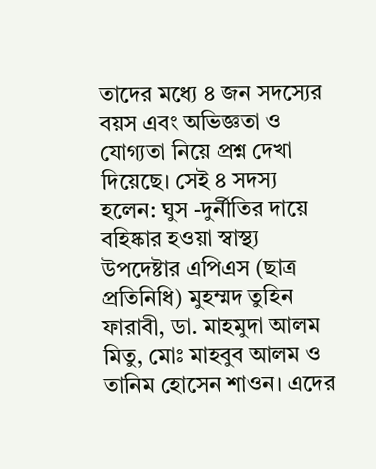তাদের মধ্যে ৪ জন সদস্যের বয়স এবং অভিজ্ঞতা ও যোগ্যতা নিয়ে প্রশ্ন দেখা দিয়েছে। সেই ৪ সদস্য হলেন: ঘুস -দুর্নীতির দায়ে বহিষ্কার হওয়া স্বাস্থ্য উপদেষ্টার এপিএস (ছাত্র প্রতিনিধি) মুহম্মদ তুহিন ফারাবী, ডা. মাহমুদা আলম মিতু, মোঃ মাহবুব আলম ও তানিম হোসেন শাওন। এদের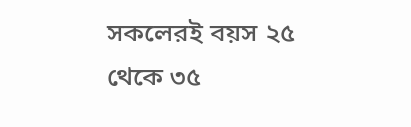সকলেরই বয়স ২৫ থেকে ৩৫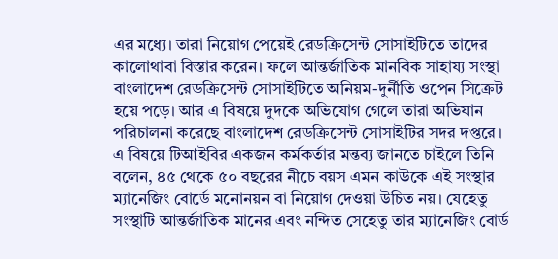এর মধ্যে। তারা নিয়োগ পেয়েই রেডক্রিসেন্ট সোসাইটিতে তাদের কালোথাবা বিস্তার করেন। ফলে আন্তর্জাতিক মানবিক সাহায্য সংস্থা বাংলাদেশ রেডক্রিসেন্ট সোসাইটিতে অনিয়ম-দুর্নীতি ওপেন সিক্রেট হয়ে পড়ে। আর এ বিষয়ে দুদকে অভিযোগ গেলে তারা অভিযান পরিচালনা করেছে বাংলাদেশ রেডক্রিসেন্ট সোসাইটির সদর দপ্তরে।
এ বিষয়ে টিআইবির একজন কর্মকর্তার মন্তব্য জানতে চাইলে তিনি বলেন, ৪৫ থেকে ৫০ বছরের নীচে বয়স এমন কাউকে এই সংস্থার ম্যানেজিং বোর্ডে মনোনয়ন বা নিয়োগ দেওয়া উচিত নয়। যেহেতু সংস্থাটি আন্তর্জাতিক মানের এবং নন্দিত সেহেতু তার ম্যানেজিং বোর্ড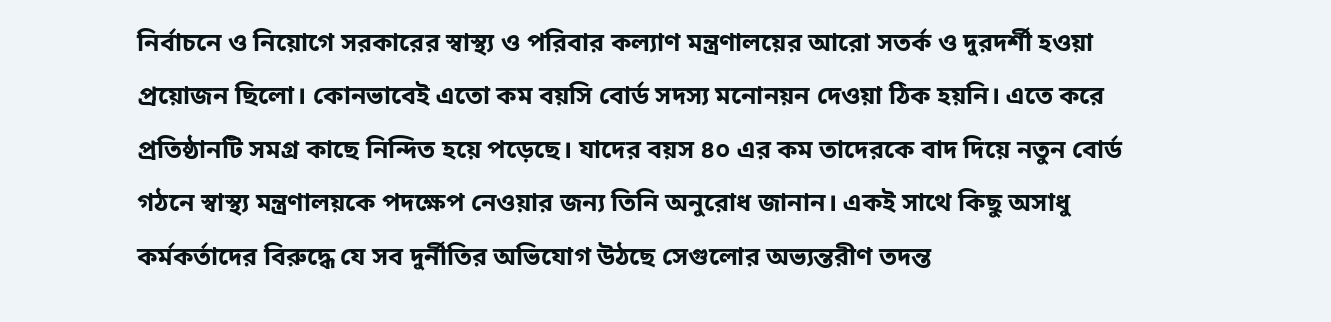নির্বাচনে ও নিয়োগে সরকারের স্বাস্থ্য ও পরিবার কল্যাণ মন্ত্রণালয়ের আরো সতর্ক ও দুরদর্শী হওয়া প্রয়োজন ছিলো। কোনভাবেই এতো কম বয়সি বোর্ড সদস্য মনোনয়ন দেওয়া ঠিক হয়নি। এতে করে প্রতিষ্ঠানটি সমগ্র কাছে নিন্দিত হয়ে পড়েছে। যাদের বয়স ৪০ এর কম তাদেরকে বাদ দিয়ে নতুন বোর্ড গঠনে স্বাস্থ্য মন্ত্রণালয়কে পদক্ষেপ নেওয়ার জন্য তিনি অনুরোধ জানান। একই সাথে কিছু অসাধু কর্মকর্তাদের বিরুদ্ধে যে সব দুর্নীতির অভিযোগ উঠছে সেগুলোর অভ্যন্তরীণ তদন্ত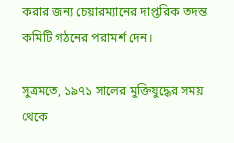করার জন্য চেয়ারম্যানের দাপ্তরিক তদন্ত কমিটি গঠনের পরামর্শ দেন।

সুত্রমতে, ১৯৭১ সালের মুক্তিযুদ্ধের সময় থেকে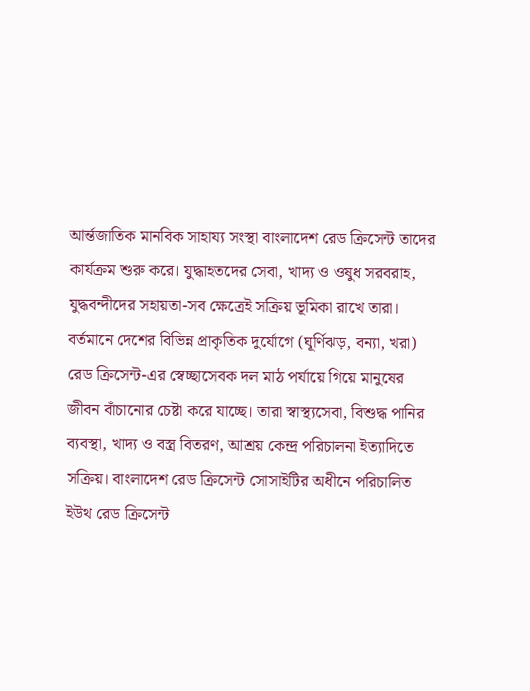আর্ন্তজাতিক মানবিক সাহায্য সংস্থা বাংলাদেশ রেড ক্রিসেন্ট তাদের কার্যক্রম শুরু করে। যুদ্ধাহতদের সেবা, খাদ্য ও ওষুধ সরবরাহ, যুদ্ধবন্দীদের সহায়তা-সব ক্ষেত্রেই সক্রিয় ভূমিকা রাখে তারা। বর্তমানে দেশের বিভিন্ন প্রাকৃতিক দুর্যোগে (ঘূর্ণিঝড়, বন্যা, খরা) রেড ক্রিসেন্ট-এর স্বেচ্ছাসেবক দল মাঠ পর্যায়ে গিয়ে মানুষের জীবন বাঁচানোর চেষ্টা করে যাচ্ছে। তারা স্বাস্থ্যসেবা, বিশুদ্ধ পানির ব্যবস্থা, খাদ্য ও বস্ত্র বিতরণ, আশ্রয় কেন্দ্র পরিচালনা ইত্যাদিতে সক্রিয়। বাংলাদেশ রেড ক্রিসেন্ট সোসাইটির অধীনে পরিচালিত ইউথ রেড ক্রিসেন্ট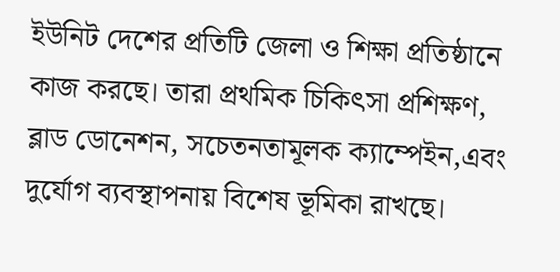ইউনিট দেশের প্রতিটি জেলা ও শিক্ষা প্রতিষ্ঠানে কাজ করছে। তারা প্রথমিক চিকিৎসা প্রশিক্ষণ, ব্লাড ডোনেশন, সচেতনতামূলক ক্যাম্পেইন,এবং দুর্যোগ ব্যবস্থাপনায় বিশেষ ভূমিকা রাখছে।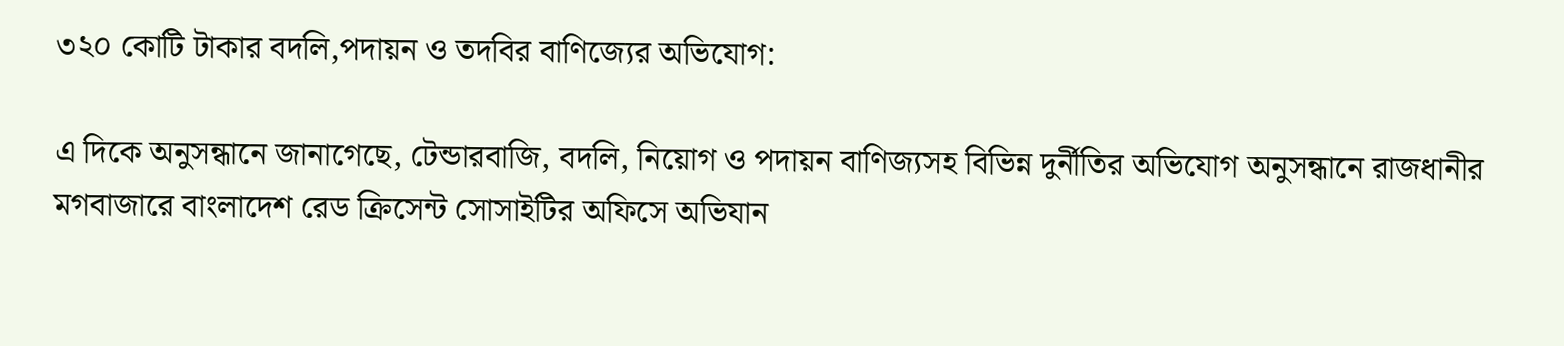৩২০ কোটি টাকার বদলি,পদায়ন ও তদবির বাণিজ্যের অভিযোগ:

এ দিকে অনুসন্ধানে জানাগেছে, টেন্ডারবাজি, বদলি, নিয়োগ ও পদায়ন বাণিজ্যসহ বিভিন্ন দুর্নীতির অভিযোগ অনুসন্ধানে রাজধানীর মগবাজারে বাংলাদেশ রেড ক্রিসেন্ট সোসাইটির অফিসে অভিযান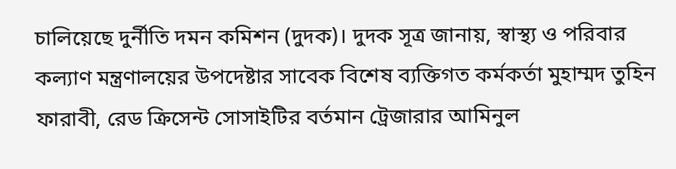চালিয়েছে দুর্নীতি দমন কমিশন (দুদক)। দুদক সূত্র জানায়, স্বাস্থ্য ও পরিবার কল্যাণ মন্ত্রণালয়ের উপদেষ্টার সাবেক বিশেষ ব্যক্তিগত কর্মকর্তা মুহাম্মদ তুহিন ফারাবী, রেড ক্রিসেন্ট সোসাইটির বর্তমান ট্রেজারার আমিনুল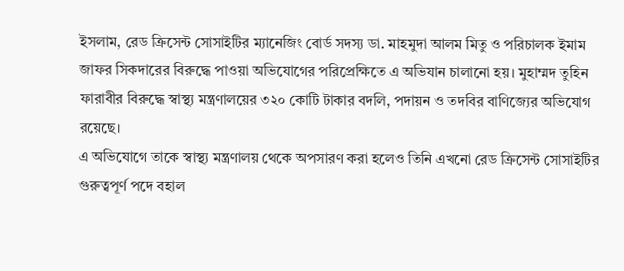ইসলাম, রেড ক্রিসেন্ট সোসাইটির ম্যানেজিং বোর্ড সদস্য ডা. মাহমুদা আলম মিতু ও পরিচালক ইমাম জাফর সিকদারের বিরুদ্ধে পাওয়া অভিযোগের পরিপ্রেক্ষিতে এ অভিযান চালানো হয়। মুহাম্মদ তুহিন ফারাবীর বিরুদ্ধে স্বাস্থ্য মন্ত্রণালয়ের ৩২০ কোটি টাকার বদলি, পদায়ন ও তদবির বাণিজ্যের অভিযোগ রয়েছে।
এ অভিযোগে তাকে স্বাস্থ্য মন্ত্রণালয় থেকে অপসারণ করা হলেও তিনি এখনো রেড ক্রিসেন্ট সোসাইটির গুরুত্বপূর্ণ পদে বহাল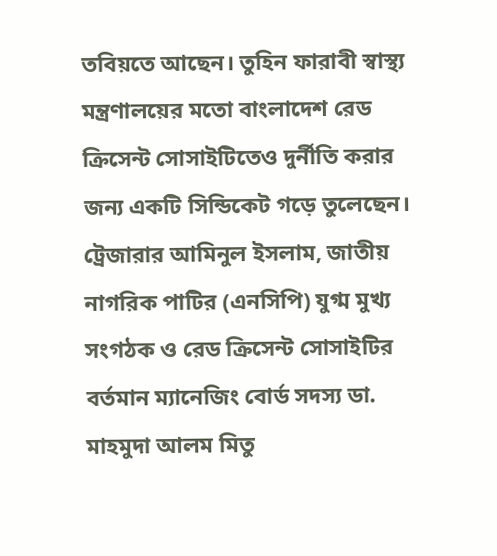তবিয়তে আছেন। তুহিন ফারাবী স্বাস্থ্য মন্ত্রণালয়ের মতো বাংলাদেশ রেড ক্রিসেন্ট সোসাইটিতেও দুর্নীতি করার জন্য একটি সিন্ডিকেট গড়ে তুলেছেন। ট্রেজারার আমিনুল ইসলাম, জাতীয় নাগরিক পাটির (এনসিপি) যুগ্ম মুখ্য সংগঠক ও রেড ক্রিসেন্ট সোসাইটির বর্তমান ম্যানেজিং বোর্ড সদস্য ডা. মাহমুদা আলম মিতু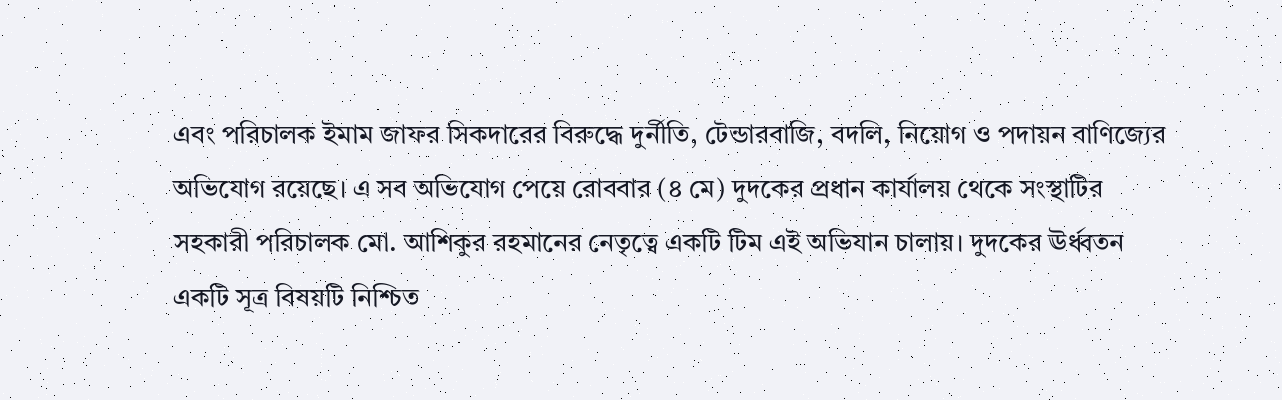এবং পরিচালক ইমাম জাফর সিকদারের বিরুদ্ধে দুর্নীতি, টেন্ডারবাজি, বদলি, নিয়োগ ও পদায়ন বাণিজ্যের অভিযোগ রয়েছে। এ সব অভিযোগ পেয়ে রোববার (৪ মে) দুদকের প্রধান কার্যালয় থেকে সংস্থাটির সহকারী পরিচালক মো. আশিকুর রহমানের নেতৃত্বে একটি টিম এই অভিযান চালায়। দুদকের ঊর্ধ্বতন একটি সূত্র বিষয়টি নিশ্চিত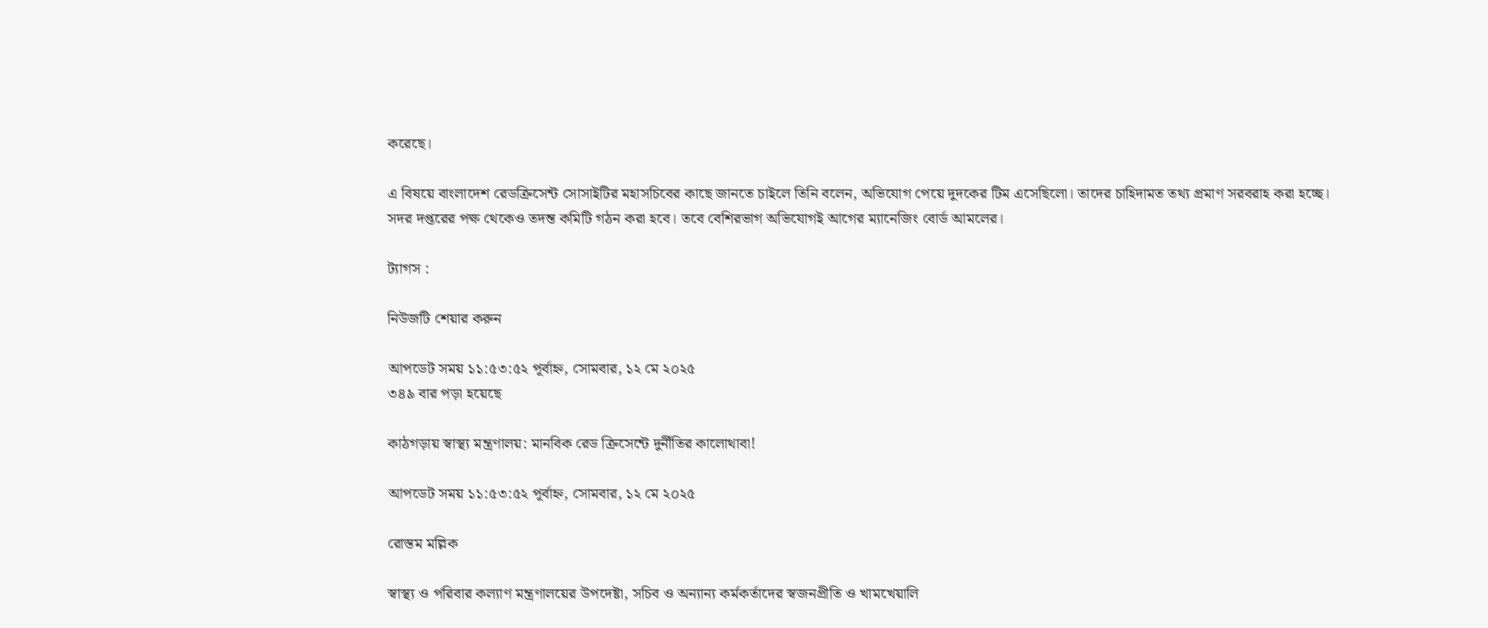করেছে।

এ বিষয়ে বাংলাদেশ রেডক্রিসেন্ট সোসাইটির মহাসচিবের কাছে জানতে চাইলে তিনি বলেন, অভিযোগ পেয়ে দুদকের টিম এসেছিলো। তাদের চাহিদামত তথ্য প্রমাণ সরবরাহ করা হচ্ছে। সদর দপ্তরের পক্ষ থেকেও তদন্ত কমিটি গঠন করা হবে। তবে বেশিরভাগ অভিযোগই আগের ম্যানেজিং বোর্ড আমলের।

ট্যাগস :

নিউজটি শেয়ার করুন

আপডেট সময় ১১:৫৩:৫২ পূর্বাহ্ন, সোমবার, ১২ মে ২০২৫
৩৪৯ বার পড়া হয়েছে

কাঠগড়ায় স্বাস্থ্য মন্ত্রণালয়: মানবিক রেড ক্রিসেন্টে দুর্নীতির কালোথাবা!

আপডেট সময় ১১:৫৩:৫২ পূর্বাহ্ন, সোমবার, ১২ মে ২০২৫

রোস্তম মল্লিক

স্বাস্থ্য ও পরিবার কল্যাণ মন্ত্রণালয়ের উপদেষ্টা, সচিব ও অন্যান্য কর্মকর্তাদের স্বজনপ্রীতি ও খামখেয়ালি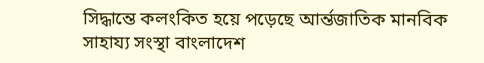সিদ্ধান্তে কলংকিত হয়ে পড়েছে আর্ন্তজাতিক মানবিক সাহায্য সংস্থা বাংলাদেশ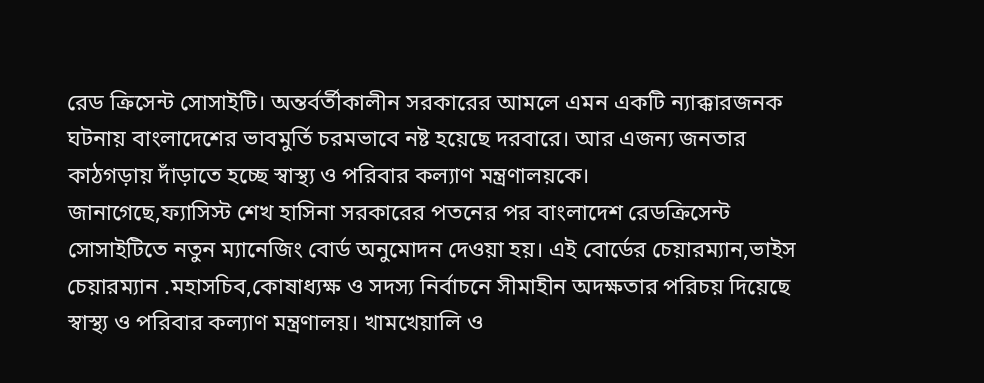রেড ক্রিসেন্ট সোসাইটি। অন্তর্বর্তীকালীন সরকারের আমলে এমন একটি ন্যাক্কারজনক ঘটনায় বাংলাদেশের ভাবমুর্তি চরমভাবে নষ্ট হয়েছে দরবারে। আর এজন্য জনতার কাঠগড়ায় দাঁড়াতে হচ্ছে স্বাস্থ্য ও পরিবার কল্যাণ মন্ত্রণালয়কে।
জানাগেছে,ফ্যাসিস্ট শেখ হাসিনা সরকারের পতনের পর বাংলাদেশ রেডক্রিসেন্ট সোসাইটিতে নতুন ম্যানেজিং বোর্ড অনুমোদন দেওয়া হয়। এই বোর্ডের চেয়ারম্যান,ভাইস চেয়ারম্যান .মহাসচিব,কোষাধ্যক্ষ ও সদস্য নির্বাচনে সীমাহীন অদক্ষতার পরিচয় দিয়েছে স্বাস্থ্য ও পরিবার কল্যাণ মন্ত্রণালয়। খামখেয়ালি ও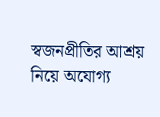স্বজনপ্রীতির আশ্রয় নিয়ে অযোগ্য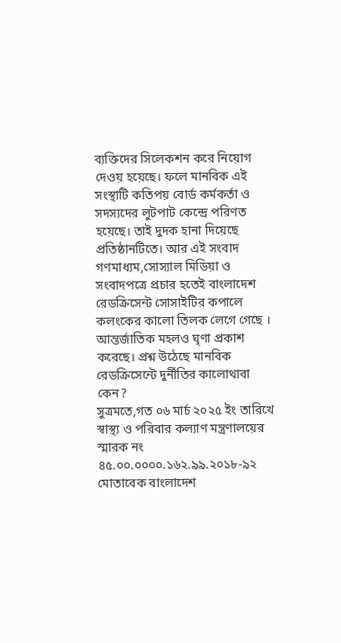ব্যক্তিদের সিলেকশন করে নিয়োগ দেওয় হয়েছে। ফলে মানবিক এই সংস্থাটি কতিপয় বোর্ড কর্মকর্তা ও সদস্যদের লুটপাট কেন্দ্রে পরিণত হয়েছে। তাই দুদক হানা দিয়েছে প্রতিষ্ঠানটিতে। আর এই সংবাদ গণমাধ্যম,সোস্যাল মিডিয়া ও সংবাদপত্রে প্রচার হতেই বাংলাদেশ রেডক্রিসেন্ট সোসাইটির কপালে কলংকের কালো তিলক লেগে গেছে । আন্তর্জাতিক মহলও ঘৃণা প্রকাশ করেছে। প্রশ্ন উঠেছে মানবিক রেডক্রিসেন্টে দুর্নীতির কালোথাবা কেন?
সুত্রমতে,গত ০৬ মার্চ ২০২৫ ইং তারিখে স্বাস্থ্য ও পরিবার কল্যাণ মন্ত্রণালয়ের স্মারক নং ৪৫.০০.০০০০.১৬২.৯৯.২০১৮-৯২ মোতাবেক বাংলাদেশ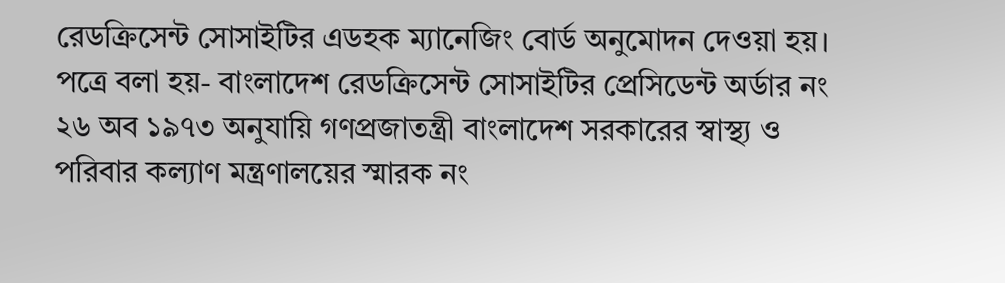রেডক্রিসেন্ট সোসাইটির এডহক ম্যানেজিং বোর্ড অনুমোদন দেওয়া হয়। পত্রে বলা হয়- বাংলাদেশ রেডক্রিসেন্ট সোসাইটির প্রেসিডেন্ট অর্ডার নং ২৬ অব ১৯৭৩ অনুযায়ি গণপ্রজাতন্ত্রী বাংলাদেশ সরকারের স্বাস্থ্য ও পরিবার কল্যাণ মন্ত্রণালয়ের স্মারক নং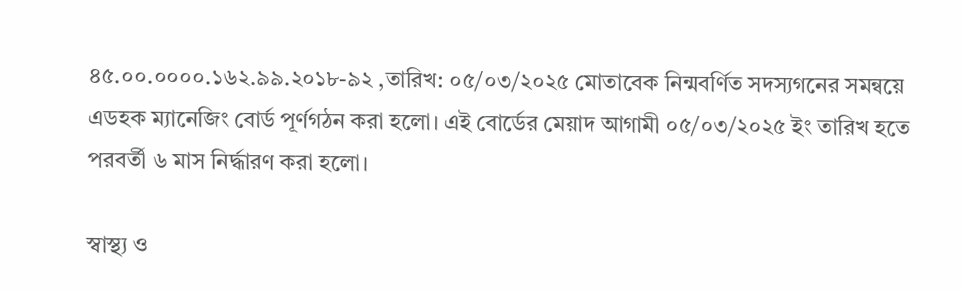৪৫.০০.০০০০.১৬২.৯৯.২০১৮-৯২ ,তারিখ: ০৫/০৩/২০২৫ মোতাবেক নিন্মবর্ণিত সদস্যগনের সমন্বয়ে এডহক ম্যানেজিং বোর্ড পূর্ণগঠন করা হলো। এই বোর্ডের মেয়াদ আগামী ০৫/০৩/২০২৫ ইং তারিখ হতে পরবর্তী ৬ মাস নির্দ্ধারণ করা হলো।

স্বাস্থ্য ও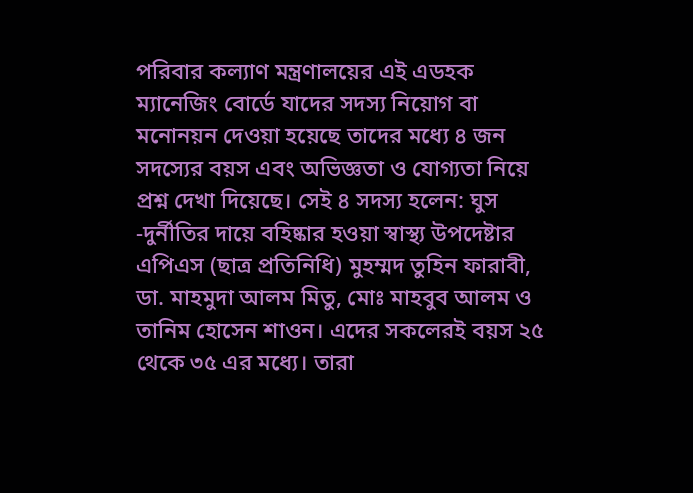পরিবার কল্যাণ মন্ত্রণালয়ের এই এডহক ম্যানেজিং বোর্ডে যাদের সদস্য নিয়োগ বা মনোনয়ন দেওয়া হয়েছে তাদের মধ্যে ৪ জন সদস্যের বয়স এবং অভিজ্ঞতা ও যোগ্যতা নিয়ে প্রশ্ন দেখা দিয়েছে। সেই ৪ সদস্য হলেন: ঘুস -দুর্নীতির দায়ে বহিষ্কার হওয়া স্বাস্থ্য উপদেষ্টার এপিএস (ছাত্র প্রতিনিধি) মুহম্মদ তুহিন ফারাবী, ডা. মাহমুদা আলম মিতু, মোঃ মাহবুব আলম ও তানিম হোসেন শাওন। এদের সকলেরই বয়স ২৫ থেকে ৩৫ এর মধ্যে। তারা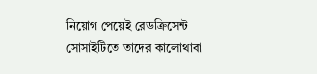নিয়োগ পেয়েই রেডক্রিসেন্ট সোসাইটিতে তাদের কালোথাবা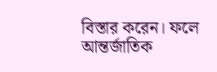বিস্তার করেন। ফলে আন্তর্জাতিক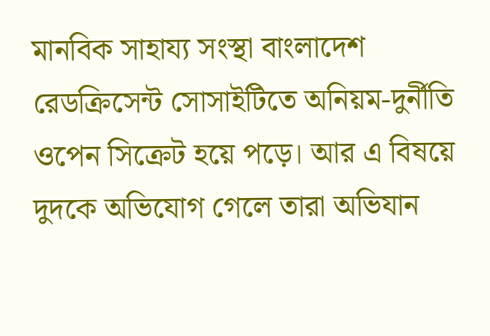মানবিক সাহায্য সংস্থা বাংলাদেশ রেডক্রিসেন্ট সোসাইটিতে অনিয়ম-দুর্নীতি ওপেন সিক্রেট হয়ে পড়ে। আর এ বিষয়ে দুদকে অভিযোগ গেলে তারা অভিযান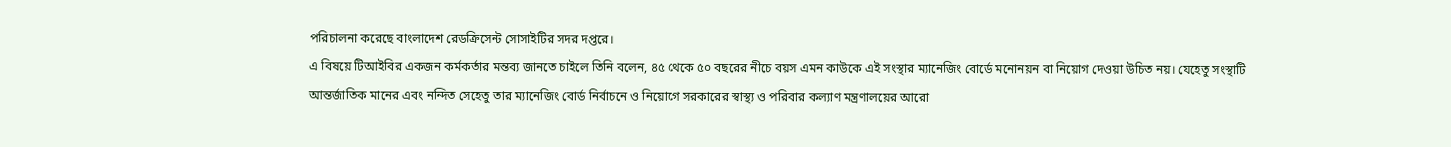পরিচালনা করেছে বাংলাদেশ রেডক্রিসেন্ট সোসাইটির সদর দপ্তরে।
এ বিষয়ে টিআইবির একজন কর্মকর্তার মন্তব্য জানতে চাইলে তিনি বলেন, ৪৫ থেকে ৫০ বছরের নীচে বয়স এমন কাউকে এই সংস্থার ম্যানেজিং বোর্ডে মনোনয়ন বা নিয়োগ দেওয়া উচিত নয়। যেহেতু সংস্থাটি আন্তর্জাতিক মানের এবং নন্দিত সেহেতু তার ম্যানেজিং বোর্ড নির্বাচনে ও নিয়োগে সরকারের স্বাস্থ্য ও পরিবার কল্যাণ মন্ত্রণালয়ের আরো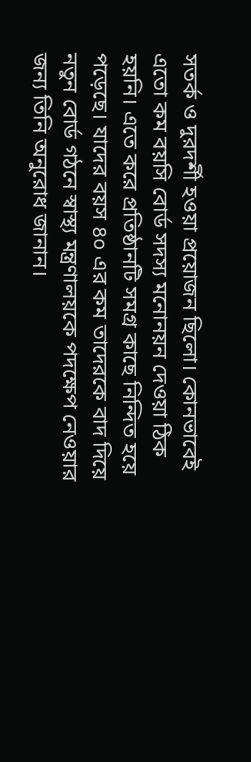সতর্ক ও দুরদর্শী হওয়া প্রয়োজন ছিলো। কোনভাবেই এতো কম বয়সি বোর্ড সদস্য মনোনয়ন দেওয়া ঠিক হয়নি। এতে করে প্রতিষ্ঠানটি সমগ্র কাছে নিন্দিত হয়ে পড়েছে। যাদের বয়স ৪০ এর কম তাদেরকে বাদ দিয়ে নতুন বোর্ড গঠনে স্বাস্থ্য মন্ত্রণালয়কে পদক্ষেপ নেওয়ার জন্য তিনি অনুরোধ জানান।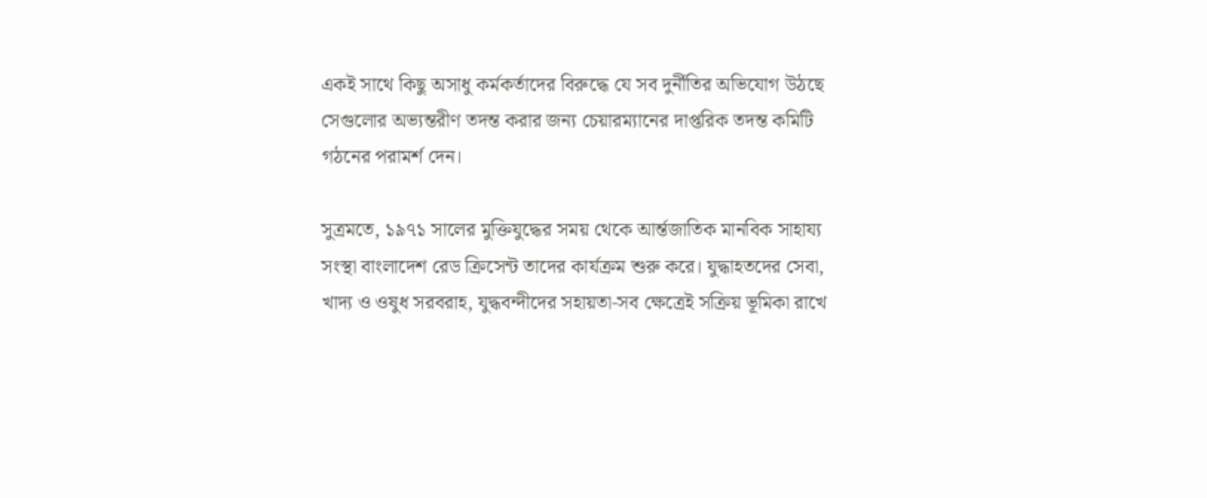একই সাথে কিছু অসাধু কর্মকর্তাদের বিরুদ্ধে যে সব দুর্নীতির অভিযোগ উঠছে সেগুলোর অভ্যন্তরীণ তদন্ত করার জন্য চেয়ারম্যানের দাপ্তরিক তদন্ত কমিটি গঠনের পরামর্শ দেন।

সুত্রমতে, ১৯৭১ সালের মুক্তিযুদ্ধের সময় থেকে আর্ন্তজাতিক মানবিক সাহায্য সংস্থা বাংলাদেশ রেড ক্রিসেন্ট তাদের কার্যক্রম শুরু করে। যুদ্ধাহতদের সেবা, খাদ্য ও ওষুধ সরবরাহ, যুদ্ধবন্দীদের সহায়তা-সব ক্ষেত্রেই সক্রিয় ভূমিকা রাখে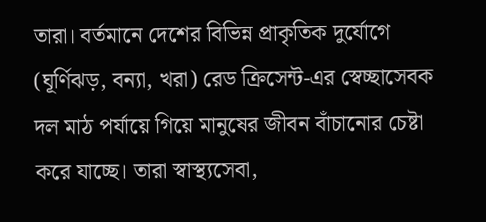তারা। বর্তমানে দেশের বিভিন্ন প্রাকৃতিক দুর্যোগে (ঘূর্ণিঝড়, বন্যা, খরা) রেড ক্রিসেন্ট-এর স্বেচ্ছাসেবক দল মাঠ পর্যায়ে গিয়ে মানুষের জীবন বাঁচানোর চেষ্টা করে যাচ্ছে। তারা স্বাস্থ্যসেবা,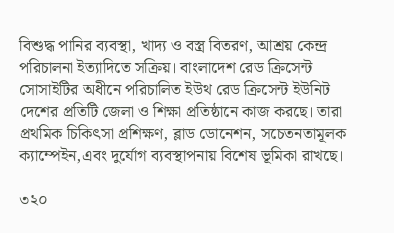বিশুদ্ধ পানির ব্যবস্থা, খাদ্য ও বস্ত্র বিতরণ, আশ্রয় কেন্দ্র পরিচালনা ইত্যাদিতে সক্রিয়। বাংলাদেশ রেড ক্রিসেন্ট সোসাইটির অধীনে পরিচালিত ইউথ রেড ক্রিসেন্ট ইউনিট দেশের প্রতিটি জেলা ও শিক্ষা প্রতিষ্ঠানে কাজ করছে। তারা প্রথমিক চিকিৎসা প্রশিক্ষণ, ব্লাড ডোনেশন, সচেতনতামূলক ক্যাম্পেইন,এবং দুর্যোগ ব্যবস্থাপনায় বিশেষ ভূমিকা রাখছে।

৩২০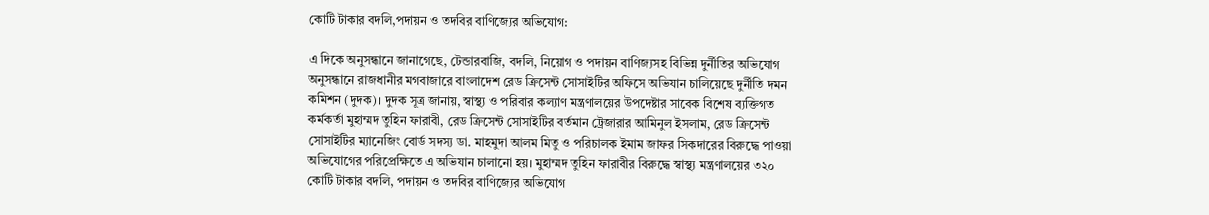কোটি টাকার বদলি,পদায়ন ও তদবির বাণিজ্যের অভিযোগ:

এ দিকে অনুসন্ধানে জানাগেছে, টেন্ডারবাজি, বদলি, নিয়োগ ও পদায়ন বাণিজ্যসহ বিভিন্ন দুর্নীতির অভিযোগ অনুসন্ধানে রাজধানীর মগবাজারে বাংলাদেশ রেড ক্রিসেন্ট সোসাইটির অফিসে অভিযান চালিয়েছে দুর্নীতি দমন কমিশন (দুদক)। দুদক সূত্র জানায়, স্বাস্থ্য ও পরিবার কল্যাণ মন্ত্রণালয়ের উপদেষ্টার সাবেক বিশেষ ব্যক্তিগত কর্মকর্তা মুহাম্মদ তুহিন ফারাবী, রেড ক্রিসেন্ট সোসাইটির বর্তমান ট্রেজারার আমিনুল ইসলাম, রেড ক্রিসেন্ট সোসাইটির ম্যানেজিং বোর্ড সদস্য ডা. মাহমুদা আলম মিতু ও পরিচালক ইমাম জাফর সিকদারের বিরুদ্ধে পাওয়া অভিযোগের পরিপ্রেক্ষিতে এ অভিযান চালানো হয়। মুহাম্মদ তুহিন ফারাবীর বিরুদ্ধে স্বাস্থ্য মন্ত্রণালয়ের ৩২০ কোটি টাকার বদলি, পদায়ন ও তদবির বাণিজ্যের অভিযোগ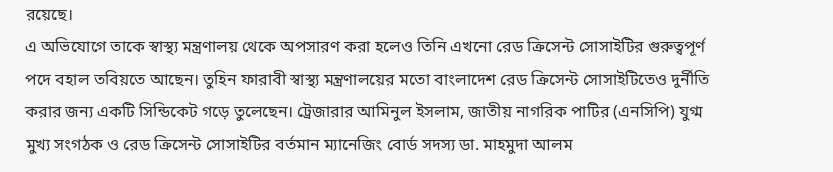রয়েছে।
এ অভিযোগে তাকে স্বাস্থ্য মন্ত্রণালয় থেকে অপসারণ করা হলেও তিনি এখনো রেড ক্রিসেন্ট সোসাইটির গুরুত্বপূর্ণ পদে বহাল তবিয়তে আছেন। তুহিন ফারাবী স্বাস্থ্য মন্ত্রণালয়ের মতো বাংলাদেশ রেড ক্রিসেন্ট সোসাইটিতেও দুর্নীতি করার জন্য একটি সিন্ডিকেট গড়ে তুলেছেন। ট্রেজারার আমিনুল ইসলাম, জাতীয় নাগরিক পাটির (এনসিপি) যুগ্ম মুখ্য সংগঠক ও রেড ক্রিসেন্ট সোসাইটির বর্তমান ম্যানেজিং বোর্ড সদস্য ডা. মাহমুদা আলম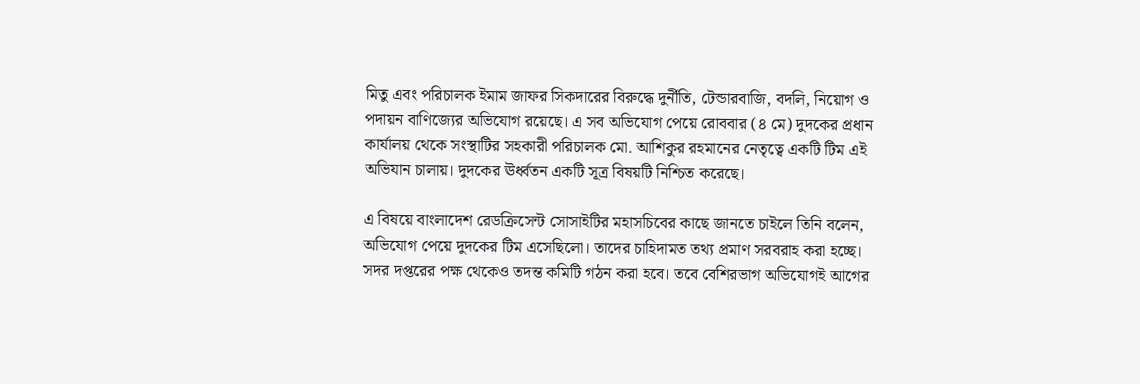মিতু এবং পরিচালক ইমাম জাফর সিকদারের বিরুদ্ধে দুর্নীতি, টেন্ডারবাজি, বদলি, নিয়োগ ও পদায়ন বাণিজ্যের অভিযোগ রয়েছে। এ সব অভিযোগ পেয়ে রোববার (৪ মে) দুদকের প্রধান কার্যালয় থেকে সংস্থাটির সহকারী পরিচালক মো. আশিকুর রহমানের নেতৃত্বে একটি টিম এই অভিযান চালায়। দুদকের ঊর্ধ্বতন একটি সূত্র বিষয়টি নিশ্চিত করেছে।

এ বিষয়ে বাংলাদেশ রেডক্রিসেন্ট সোসাইটির মহাসচিবের কাছে জানতে চাইলে তিনি বলেন, অভিযোগ পেয়ে দুদকের টিম এসেছিলো। তাদের চাহিদামত তথ্য প্রমাণ সরবরাহ করা হচ্ছে। সদর দপ্তরের পক্ষ থেকেও তদন্ত কমিটি গঠন করা হবে। তবে বেশিরভাগ অভিযোগই আগের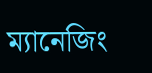ম্যানেজিং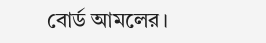বোর্ড আমলের।